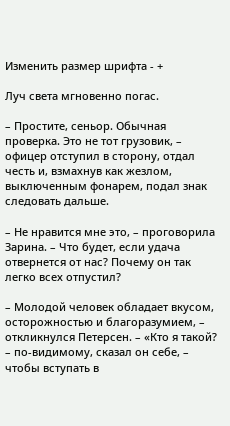Изменить размер шрифта - +

Луч света мгновенно погас.

– Простите, сеньор. Обычная проверка. Это не тот грузовик, – офицер отступил в сторону, отдал честь и, взмахнув как жезлом, выключенным фонарем, подал знак следовать дальше.

– Не нравится мне это, – проговорила Зарина. – Что будет, если удача отвернется от нас? Почему он так легко всех отпустил?

– Молодой человек обладает вкусом, осторожностью и благоразумием, – откликнулся Петерсен. – «Кто я такой? – по‑видимому, сказал он себе, – чтобы вступать в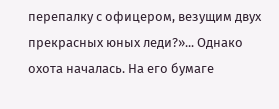перепалку с офицером, везущим двух прекрасных юных леди?»... Однако охота началась. На его бумаге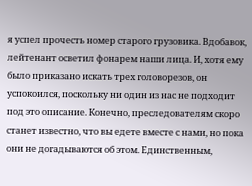я успел прочесть номер старого грузовика. Вдобавок, лейтенант осветил фонарем наши лица. И, хотя ему было приказано искать трех головорезов, он успокоился, поскольку ни один из нас не подходит под это описание. Конечно, преследователям скоро станет известно, что вы едете вместе с нами, но пока они не догадываются об этом. Единственным,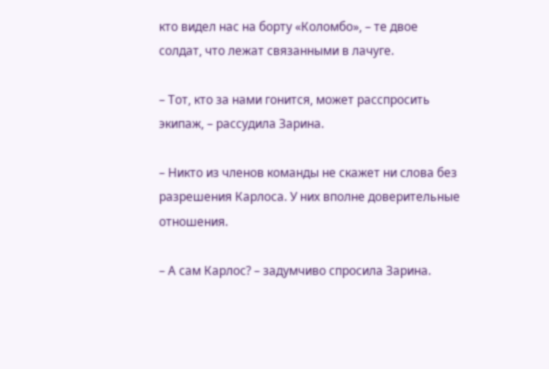кто видел нас на борту «Коломбо», – те двое солдат, что лежат связанными в лачуге.

– Тот, кто за нами гонится, может расспросить экипаж, – рассудила Зарина.

– Никто из членов команды не скажет ни слова без разрешения Карлоса. У них вполне доверительные отношения.

– А сам Карлос? – задумчиво спросила Зарина.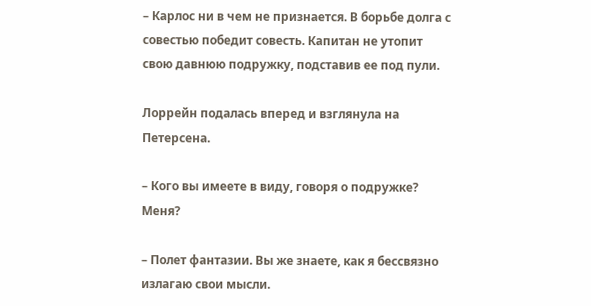– Карлос ни в чем не признается. В борьбе долга с совестью победит совесть. Капитан не утопит свою давнюю подружку, подставив ее под пули.

Лоррейн подалась вперед и взглянула на Петерсена.

– Кого вы имеете в виду, говоря о подружке? Меня?

– Полет фантазии. Вы же знаете, как я бессвязно излагаю свои мысли.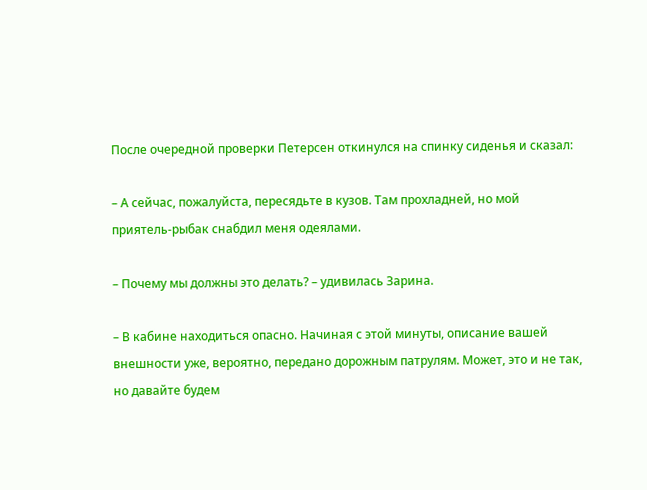После очередной проверки Петерсен откинулся на спинку сиденья и сказал:

– А сейчас, пожалуйста, пересядьте в кузов. Там прохладней, но мой приятель‑рыбак снабдил меня одеялами.

– Почему мы должны это делать? – удивилась Зарина.

– В кабине находиться опасно. Начиная с этой минуты, описание вашей внешности уже, вероятно, передано дорожным патрулям. Может, это и не так, но давайте будем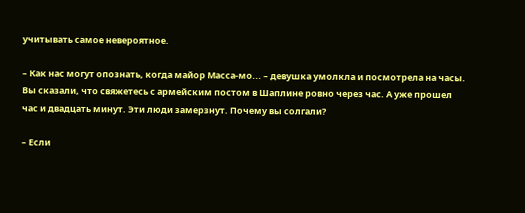учитывать самое невероятное.

– Как нас могут опознать, когда майор Масса‑мо... – девушка умолкла и посмотрела на часы. Вы сказали, что свяжетесь с армейским постом в Шаплине ровно через час. А уже прошел час и двадцать минут. Эти люди замерзнут. Почему вы солгали?

– Если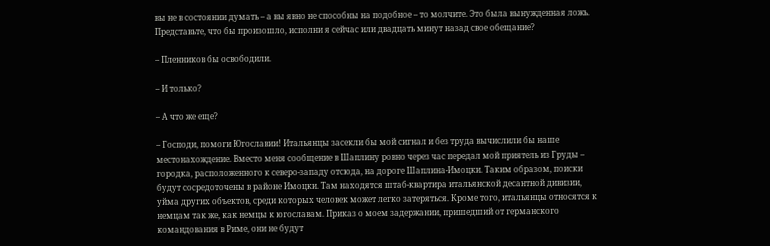вы не в состоянии думать – а вы явно не способны на подобное – то молчите. Это была вынужденная ложь. Представьте, что бы произошло, исполни я сейчас или двадцать минут назад свое обещание?

– Пленников бы освободили.

– И только?

– А что же еще?

– Господи, помоги Югославии! Итальянцы засекли бы мой сигнал и без труда вычислили бы наше местонахождение. Вместо меня сообщение в Шаплину ровно через час передал мой приятель из Груды – городка, расположенного к северо‑западу отсюда, на дороге Шаплина‑Имоцки. Таким образом, поиски будут сосредоточены в районе Имоцки. Там находятся штаб‑квартира итальянской десантной дивизии, уйма других объектов, среди которых человек может легко затеряться. Кроме того, итальянцы относятся к немцам так же, как немцы к югославам. Приказ о моем задержании, пришедший от германского командования в Риме, они не будут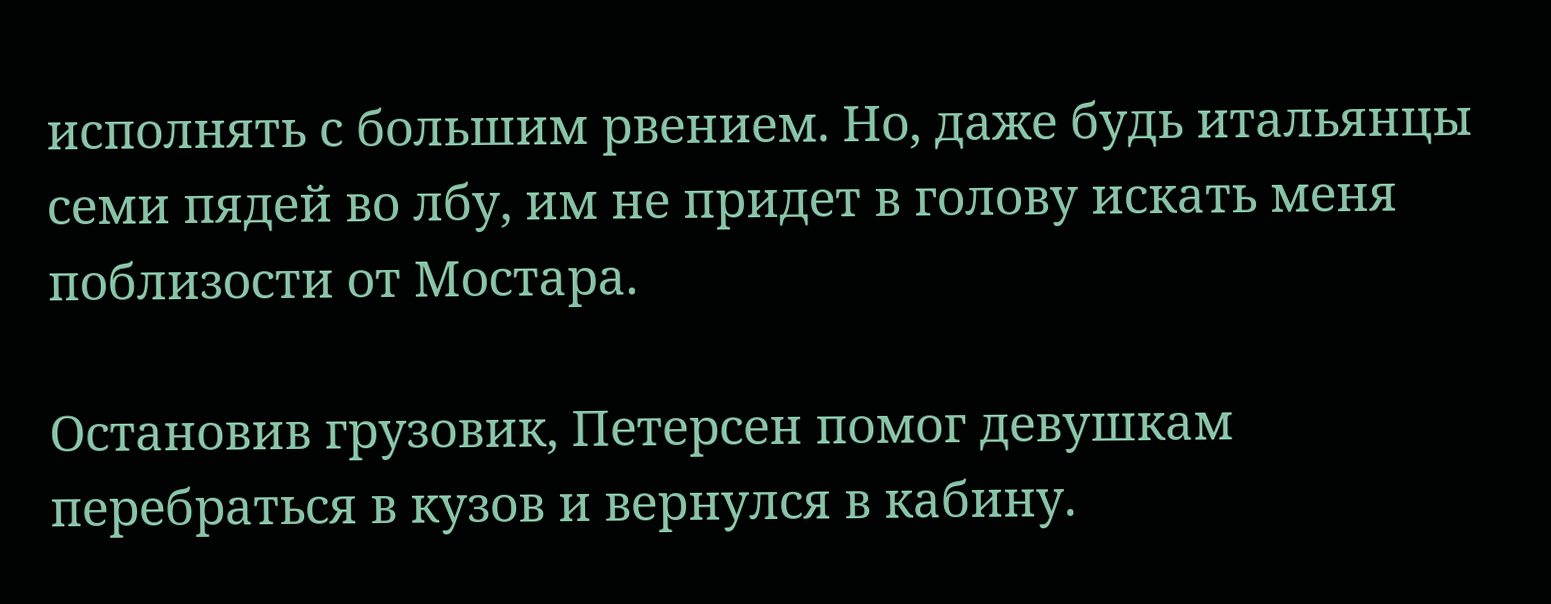исполнять с большим рвением. Но, даже будь итальянцы семи пядей во лбу, им не придет в голову искать меня поблизости от Мостара.

Остановив грузовик, Петерсен помог девушкам перебраться в кузов и вернулся в кабину.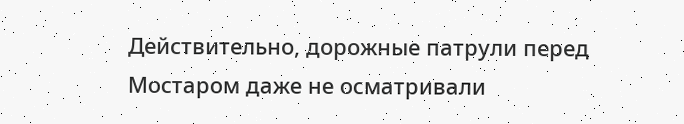Действительно, дорожные патрули перед Мостаром даже не осматривали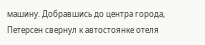машину. Добравшись до центра города, Петерсен свернул к автостоянке отеля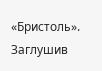«Бристоль». Заглушив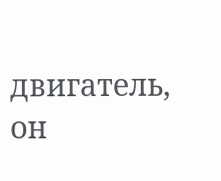двигатель, он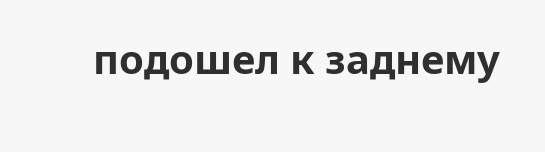подошел к заднему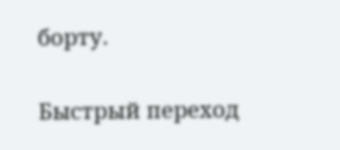борту.

Быстрый переход